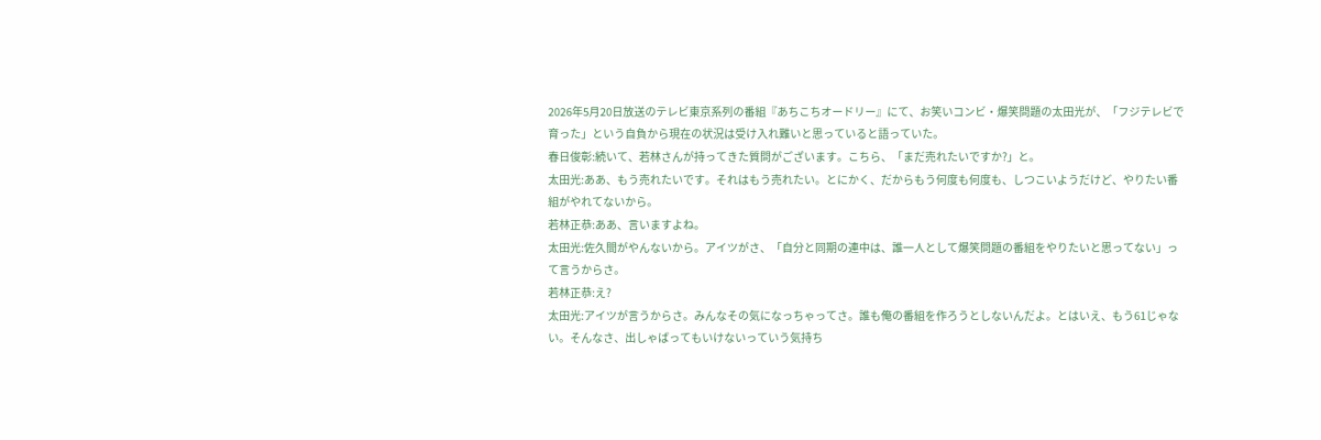2026年5月20日放送のテレビ東京系列の番組『あちこちオードリー』にて、お笑いコンビ・爆笑問題の太田光が、「フジテレビで育った」という自負から現在の状況は受け入れ難いと思っていると語っていた。
春日俊彰:続いて、若林さんが持ってきた質問がございます。こちら、「まだ売れたいですか?」と。
太田光:ああ、もう売れたいです。それはもう売れたい。とにかく、だからもう何度も何度も、しつこいようだけど、やりたい番組がやれてないから。
若林正恭:ああ、言いますよね。
太田光:佐久間がやんないから。アイツがさ、「自分と同期の連中は、誰一人として爆笑問題の番組をやりたいと思ってない」って言うからさ。
若林正恭:え?
太田光:アイツが言うからさ。みんなその気になっちゃってさ。誰も俺の番組を作ろうとしないんだよ。とはいえ、もう61じゃない。そんなさ、出しゃばってもいけないっていう気持ち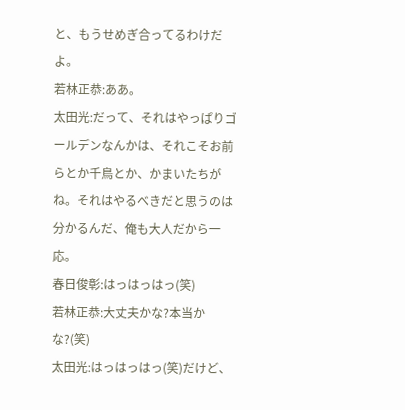と、もうせめぎ合ってるわけだよ。
若林正恭:ああ。
太田光:だって、それはやっぱりゴールデンなんかは、それこそお前らとか千鳥とか、かまいたちがね。それはやるべきだと思うのは分かるんだ、俺も大人だから一応。
春日俊彰:はっはっはっ(笑)
若林正恭:大丈夫かな?本当かな?(笑)
太田光:はっはっはっ(笑)だけど、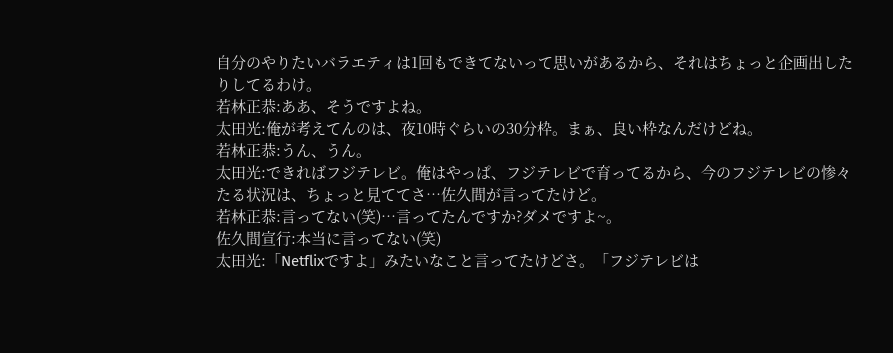自分のやりたいバラエティは1回もできてないって思いがあるから、それはちょっと企画出したりしてるわけ。
若林正恭:ああ、そうですよね。
太田光:俺が考えてんのは、夜10時ぐらいの30分枠。まぁ、良い枠なんだけどね。
若林正恭:うん、うん。
太田光:できればフジテレビ。俺はやっぱ、フジテレビで育ってるから、今のフジテレビの惨々たる状況は、ちょっと見ててさ…佐久間が言ってたけど。
若林正恭:言ってない(笑)…言ってたんですか?ダメですよ~。
佐久間宣行:本当に言ってない(笑)
太田光:「Netflixですよ」みたいなこと言ってたけどさ。「フジテレビは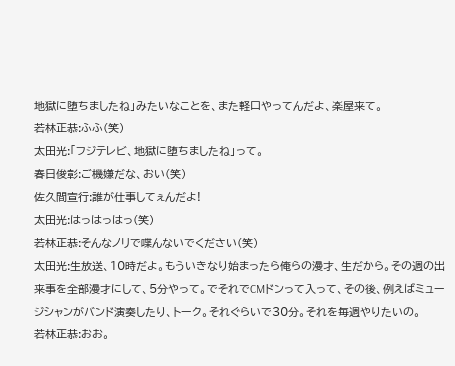地獄に堕ちましたね」みたいなことを、また軽口やってんだよ、楽屋来て。
若林正恭:ふふ(笑)
太田光:「フジテレビ、地獄に堕ちましたね」って。
春日俊彰:ご機嫌だな、おい(笑)
佐久間宣行:誰が仕事してぇんだよ!
太田光:はっはっはっ(笑)
若林正恭:そんなノリで喋んないでください(笑)
太田光:生放送、10時だよ。もういきなり始まったら俺らの漫才、生だから。その週の出来事を全部漫才にして、5分やって。でそれでCMドンって入って、その後、例えばミュージシャンがバンド演奏したり、トーク。それぐらいで30分。それを毎週やりたいの。
若林正恭:おお。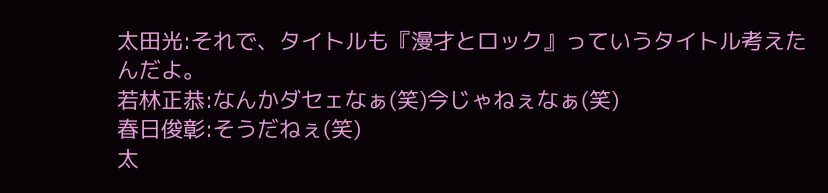太田光:それで、タイトルも『漫才とロック』っていうタイトル考えたんだよ。
若林正恭:なんかダセェなぁ(笑)今じゃねぇなぁ(笑)
春日俊彰:そうだねぇ(笑)
太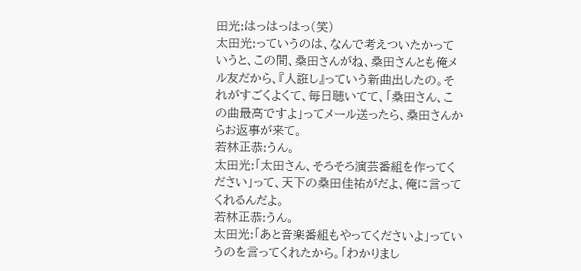田光:はっはっはっ(笑)
太田光:っていうのは、なんで考えついたかっていうと、この間、桑田さんがね、桑田さんとも俺メル友だから、『人誑し』っていう新曲出したの。それがすごくよくて、毎日聴いてて、「桑田さん、この曲最高ですよ」ってメール送ったら、桑田さんからお返事が来て。
若林正恭:うん。
太田光:「太田さん、そろそろ演芸番組を作ってください」って、天下の桑田佳祐がだよ、俺に言ってくれるんだよ。
若林正恭:うん。
太田光:「あと音楽番組もやってくださいよ」っていうのを言ってくれたから。「わかりまし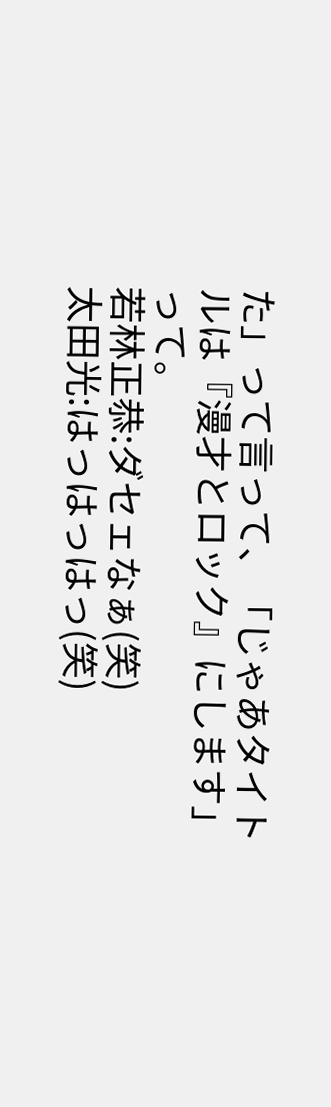た」って言って、「じゃあタイトルは『漫才とロック』にします」って。
若林正恭:ダセェなぁ(笑)
太田光:はっはっはっ(笑)